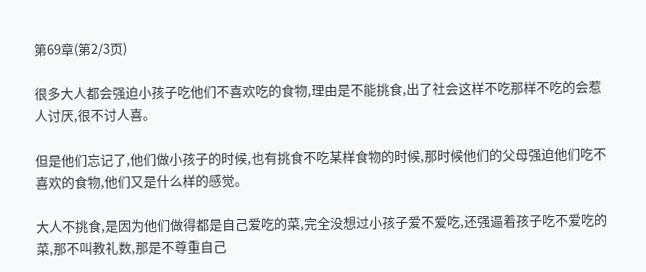第69章(第2/3页)

很多大人都会强迫小孩子吃他们不喜欢吃的食物,理由是不能挑食,出了社会这样不吃那样不吃的会惹人讨厌,很不讨人喜。

但是他们忘记了,他们做小孩子的时候,也有挑食不吃某样食物的时候,那时候他们的父母强迫他们吃不喜欢的食物,他们又是什么样的感觉。

大人不挑食,是因为他们做得都是自己爱吃的菜,完全没想过小孩子爱不爱吃,还强逼着孩子吃不爱吃的菜,那不叫教礼数,那是不尊重自己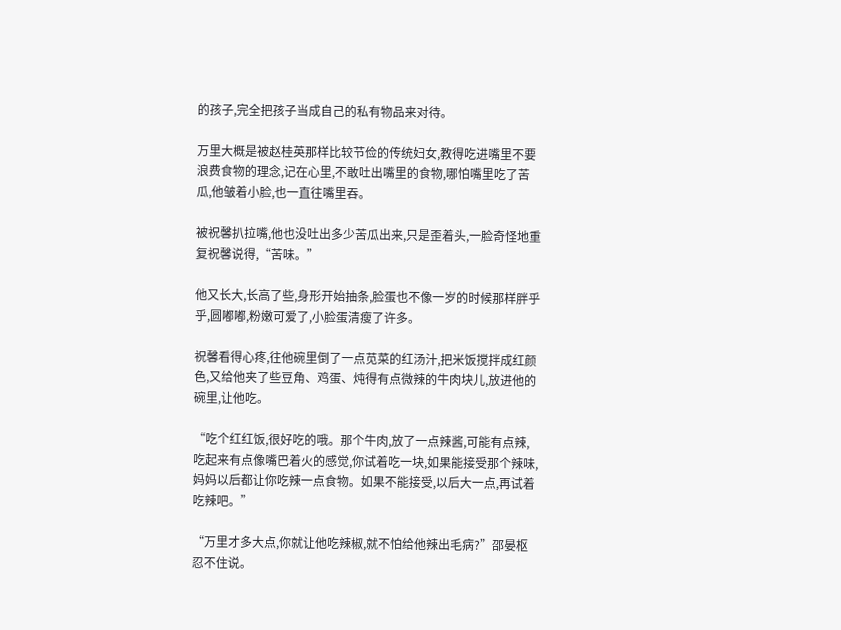的孩子,完全把孩子当成自己的私有物品来对待。

万里大概是被赵桂英那样比较节俭的传统妇女,教得吃进嘴里不要浪费食物的理念,记在心里,不敢吐出嘴里的食物,哪怕嘴里吃了苦瓜,他皱着小脸,也一直往嘴里吞。

被祝馨扒拉嘴,他也没吐出多少苦瓜出来,只是歪着头,一脸奇怪地重复祝馨说得,“苦味。”

他又长大,长高了些,身形开始抽条,脸蛋也不像一岁的时候那样胖乎乎,圆嘟嘟,粉嫩可爱了,小脸蛋清瘦了许多。

祝馨看得心疼,往他碗里倒了一点苋菜的红汤汁,把米饭搅拌成红颜色,又给他夹了些豆角、鸡蛋、炖得有点微辣的牛肉块儿,放进他的碗里,让他吃。

“吃个红红饭,很好吃的哦。那个牛肉,放了一点辣酱,可能有点辣,吃起来有点像嘴巴着火的感觉,你试着吃一块,如果能接受那个辣味,妈妈以后都让你吃辣一点食物。如果不能接受,以后大一点,再试着吃辣吧。”

“万里才多大点,你就让他吃辣椒,就不怕给他辣出毛病?”邵晏枢忍不住说。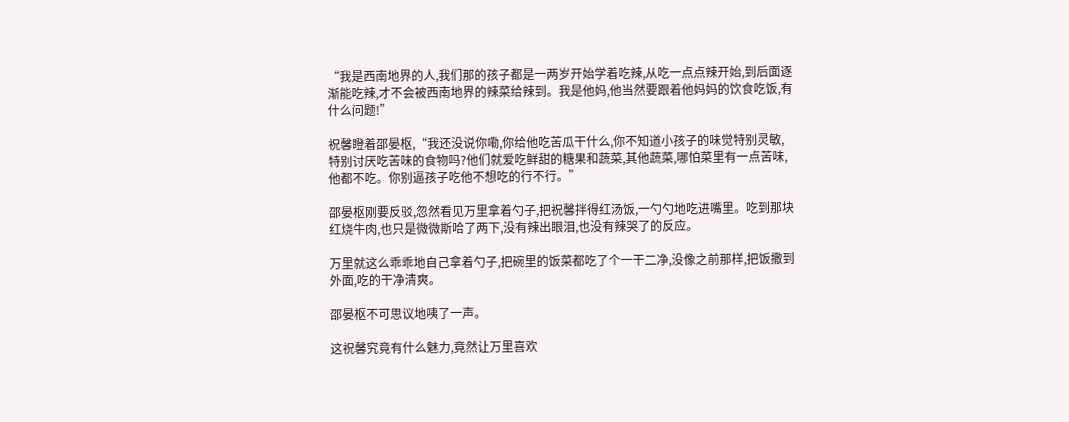“我是西南地界的人,我们那的孩子都是一两岁开始学着吃辣,从吃一点点辣开始,到后面逐渐能吃辣,才不会被西南地界的辣菜给辣到。我是他妈,他当然要跟着他妈妈的饮食吃饭,有什么问题!”

祝馨瞪着邵晏枢,“我还没说你嘞,你给他吃苦瓜干什么,你不知道小孩子的味觉特别灵敏,特别讨厌吃苦味的食物吗?他们就爱吃鲜甜的糖果和蔬菜,其他蔬菜,哪怕菜里有一点苦味,他都不吃。你别逼孩子吃他不想吃的行不行。”

邵晏枢刚要反驳,忽然看见万里拿着勺子,把祝馨拌得红汤饭,一勺勺地吃进嘴里。吃到那块红烧牛肉,也只是微微斯哈了两下,没有辣出眼泪,也没有辣哭了的反应。

万里就这么乖乖地自己拿着勺子,把碗里的饭菜都吃了个一干二净,没像之前那样,把饭撒到外面,吃的干净清爽。

邵晏枢不可思议地咦了一声。

这祝馨究竟有什么魅力,竟然让万里喜欢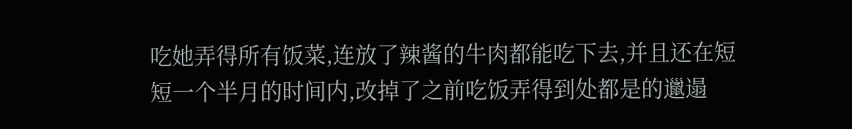吃她弄得所有饭菜,连放了辣酱的牛肉都能吃下去,并且还在短短一个半月的时间内,改掉了之前吃饭弄得到处都是的邋遢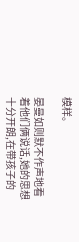模样。

晏曼如则默不作声地看着他们俩说话,她的思想十分开朗,在带孩子的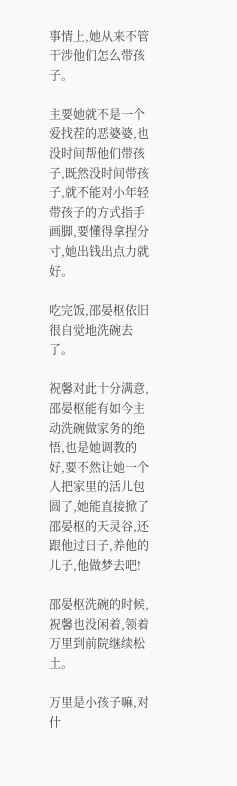事情上,她从来不管干涉他们怎么带孩子。

主要她就不是一个爱找茬的恶婆婆,也没时间帮他们带孩子,既然没时间带孩子,就不能对小年轻带孩子的方式指手画脚,要懂得拿捏分寸,她出钱出点力就好。

吃完饭,邵晏枢依旧很自觉地洗碗去了。

祝馨对此十分满意,邵晏枢能有如今主动洗碗做家务的绝悟,也是她调教的好,要不然让她一个人把家里的活儿包圆了,她能直接掀了邵晏枢的天灵谷,还跟他过日子,养他的儿子,他做梦去吧!

邵晏枢洗碗的时候,祝馨也没闲着,领着万里到前院继续松土。

万里是小孩子嘛,对什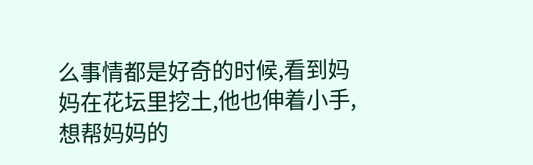么事情都是好奇的时候,看到妈妈在花坛里挖土,他也伸着小手,想帮妈妈的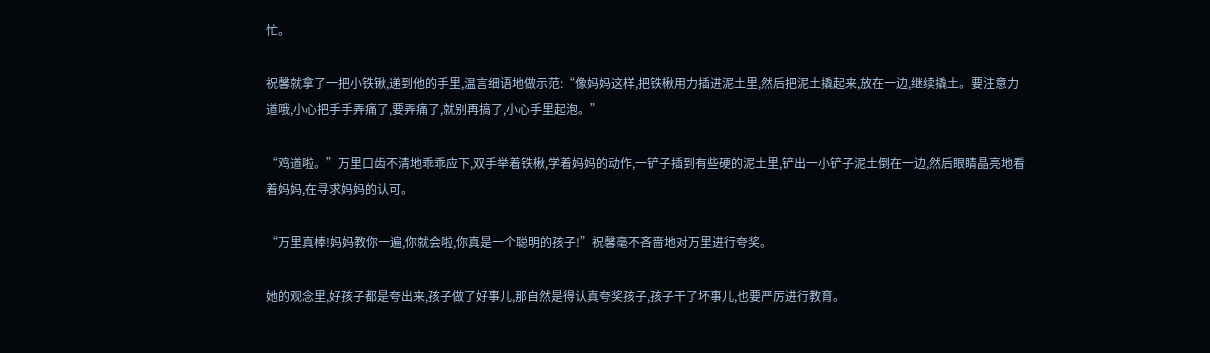忙。

祝馨就拿了一把小铁锹,递到他的手里,温言细语地做示范:“像妈妈这样,把铁楸用力插进泥土里,然后把泥土撬起来,放在一边,继续撬土。要注意力道哦,小心把手手弄痛了,要弄痛了,就别再搞了,小心手里起泡。”

“鸡道啦。”万里口齿不清地乖乖应下,双手举着铁楸,学着妈妈的动作,一铲子插到有些硬的泥土里,铲出一小铲子泥土倒在一边,然后眼睛晶亮地看着妈妈,在寻求妈妈的认可。

“万里真棒!妈妈教你一遍,你就会啦,你真是一个聪明的孩子!”祝馨毫不吝啬地对万里进行夸奖。

她的观念里,好孩子都是夸出来,孩子做了好事儿,那自然是得认真夸奖孩子,孩子干了坏事儿,也要严厉进行教育。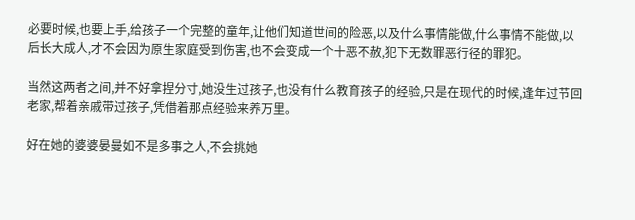必要时候,也要上手,给孩子一个完整的童年,让他们知道世间的险恶,以及什么事情能做,什么事情不能做,以后长大成人,才不会因为原生家庭受到伤害,也不会变成一个十恶不赦,犯下无数罪恶行径的罪犯。

当然这两者之间,并不好拿捏分寸,她没生过孩子,也没有什么教育孩子的经验,只是在现代的时候,逢年过节回老家,帮着亲戚带过孩子,凭借着那点经验来养万里。

好在她的婆婆晏曼如不是多事之人,不会挑她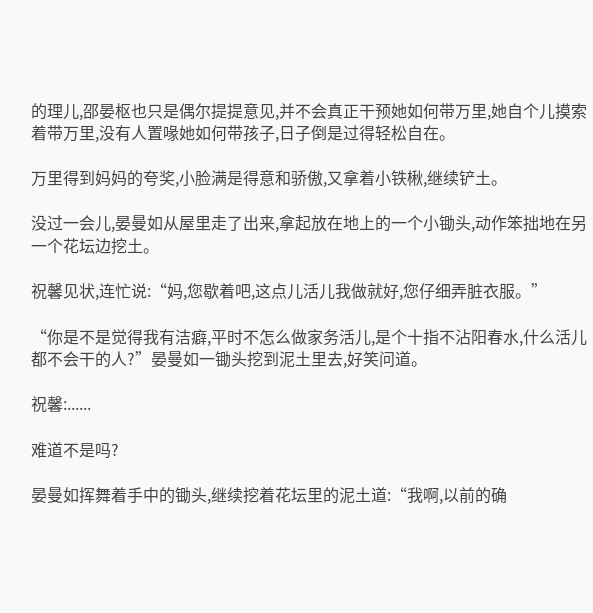的理儿,邵晏枢也只是偶尔提提意见,并不会真正干预她如何带万里,她自个儿摸索着带万里,没有人置喙她如何带孩子,日子倒是过得轻松自在。

万里得到妈妈的夸奖,小脸满是得意和骄傲,又拿着小铁楸,继续铲土。

没过一会儿,晏曼如从屋里走了出来,拿起放在地上的一个小锄头,动作笨拙地在另一个花坛边挖土。

祝馨见状,连忙说:“妈,您歇着吧,这点儿活儿我做就好,您仔细弄脏衣服。”

“你是不是觉得我有洁癖,平时不怎么做家务活儿,是个十指不沾阳春水,什么活儿都不会干的人?”晏曼如一锄头挖到泥土里去,好笑问道。

祝馨:......

难道不是吗?

晏曼如挥舞着手中的锄头,继续挖着花坛里的泥土道:“我啊,以前的确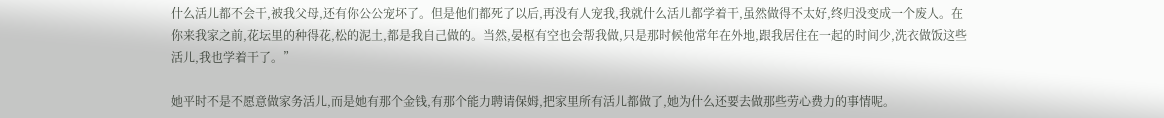什么活儿都不会干,被我父母,还有你公公宠坏了。但是他们都死了以后,再没有人宠我,我就什么活儿都学着干,虽然做得不太好,终归没变成一个废人。在你来我家之前,花坛里的种得花,松的泥土,都是我自己做的。当然,晏枢有空也会帮我做,只是那时候他常年在外地,跟我居住在一起的时间少,洗衣做饭这些活儿,我也学着干了。”

她平时不是不愿意做家务活儿,而是她有那个金钱,有那个能力聘请保姆,把家里所有活儿都做了,她为什么还要去做那些劳心费力的事情呢。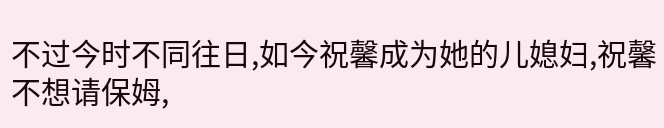不过今时不同往日,如今祝馨成为她的儿媳妇,祝馨不想请保姆,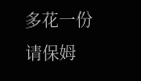多花一份请保姆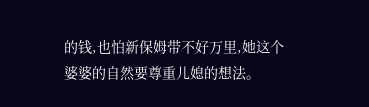的钱,也怕新保姆带不好万里,她这个婆婆的自然要尊重儿媳的想法。